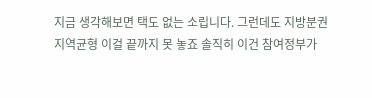지금 생각해보면 택도 없는 소립니다. 그런데도 지방분권 지역균형 이걸 끝까지 못 놓죠 솔직히 이건 참여정부가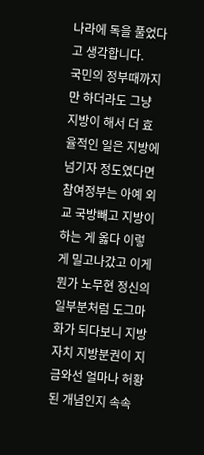나라에 독을 풀었다고 생각합니다.
국민의 정부때까지만 하더라도 그냥 지방이 해서 더 효율적인 일은 지방에 넘기자 정도였다면 참여정부는 아예 외교 국방빼고 지방이 하는 게 옳다 이렇게 밀고나갔고 이게 뭔가 노무현 정신의 일부분처럼 도그마화가 되다보니 지방자치 지방분권이 지금와선 얼마나 허황된 개념인지 속속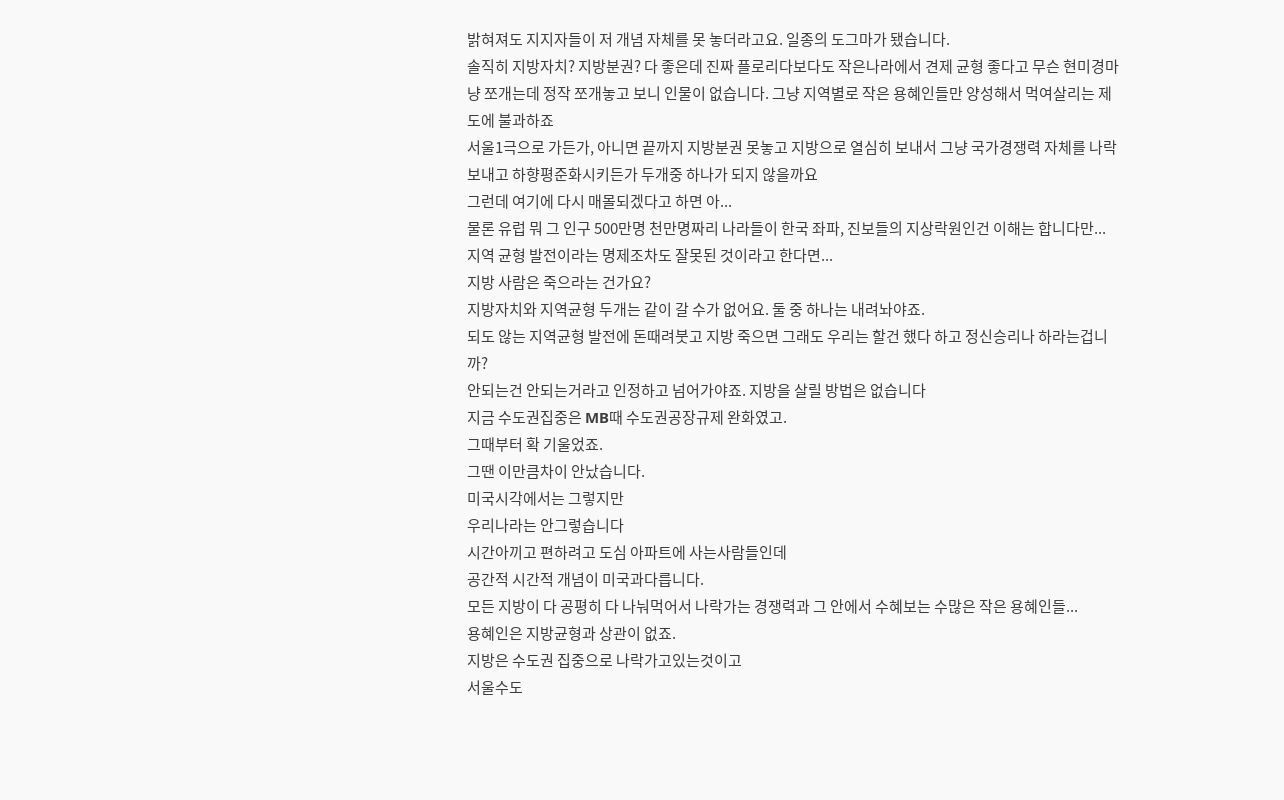밝혀져도 지지자들이 저 개념 자체를 못 놓더라고요. 일종의 도그마가 됐습니다.
솔직히 지방자치? 지방분권? 다 좋은데 진짜 플로리다보다도 작은나라에서 견제 균형 좋다고 무슨 현미경마냥 쪼개는데 정작 쪼개놓고 보니 인물이 없습니다. 그냥 지역별로 작은 용혜인들만 양성해서 먹여살리는 제도에 불과하죠
서울1극으로 가든가, 아니면 끝까지 지방분권 못놓고 지방으로 열심히 보내서 그냥 국가경쟁력 자체를 나락보내고 하향평준화시키든가 두개중 하나가 되지 않을까요
그런데 여기에 다시 매몰되겠다고 하면 아...
물론 유럽 뭐 그 인구 500만명 천만명짜리 나라들이 한국 좌파, 진보들의 지상락원인건 이해는 합니다만...
지역 균형 발전이라는 명제조차도 잘못된 것이라고 한다면...
지방 사람은 죽으라는 건가요?
지방자치와 지역균형 두개는 같이 갈 수가 없어요. 둘 중 하나는 내려놔야죠.
되도 않는 지역균형 발전에 돈때려붓고 지방 죽으면 그래도 우리는 할건 했다 하고 정신승리나 하라는겁니까?
안되는건 안되는거라고 인정하고 넘어가야죠. 지방을 살릴 방법은 없습니다
지금 수도권집중은 MB때 수도권공장규제 완화였고.
그때부터 확 기울었죠.
그땐 이만큼차이 안났습니다.
미국시각에서는 그렇지만
우리나라는 안그렇습니다
시간아끼고 편하려고 도심 아파트에 사는사람들인데
공간적 시간적 개념이 미국과다릅니다.
모든 지방이 다 공평히 다 나눠먹어서 나락가는 경쟁력과 그 안에서 수혜보는 수많은 작은 용혜인들...
용혜인은 지방균형과 상관이 없죠.
지방은 수도권 집중으로 나락가고있는것이고
서울수도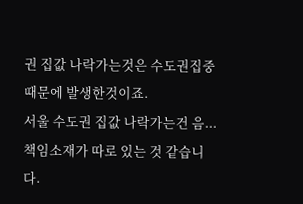권 집값 나락가는것은 수도권집중때문에 발생한것이죠.
서울 수도권 집값 나락가는건 음... 책임소재가 따로 있는 것 같습니다.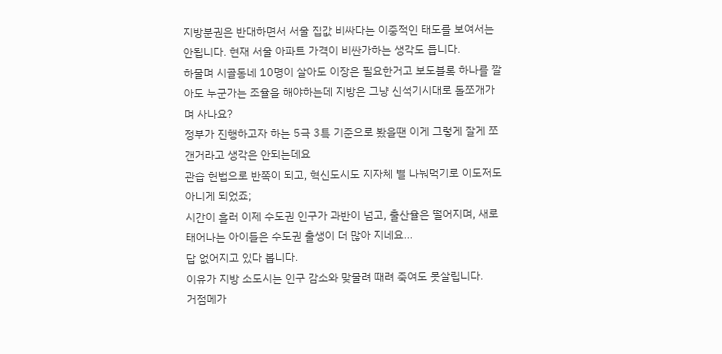지방분권은 반대하면서 서울 집값 비싸다는 이중적인 태도를 보여서는 안됩니다. 현재 서울 아파트 가격이 비싼가하는 생각도 듭니다.
하물며 시골동네 10명이 살아도 이장은 필요한거고 보도블록 하나를 깔아도 누군가는 조율을 해야하는데 지방은 그냥 신석기시대로 돌쪼개가며 사나요?
정부가 진행하고자 하는 5극 3특 기준으로 봤을땐 이게 그렇게 잘게 쪼갠거라고 생각은 안되는데요
관습 헌법으로 반쪽이 되고, 혁신도시도 지자체 별 나눠먹기로 이도저도 아니게 되었죠;
시간이 흘러 이제 수도권 인구가 과반이 넘고, 출산율은 떨어지며, 새로 태어나는 아이들은 수도권 출생이 더 많아 지네요...
답 없어지고 있다 봅니다.
이유가 지방 소도시는 인구 감소와 맞물려 때려 죽여도 못살립니다.
거점메가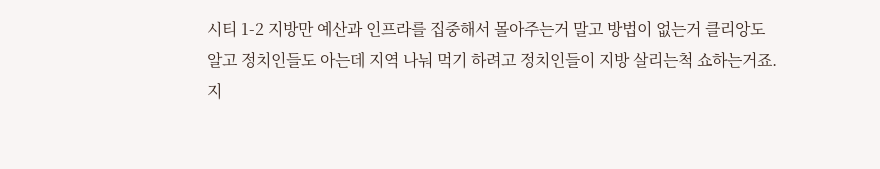시티 1-2 지방만 예산과 인프라를 집중해서 몰아주는거 말고 방법이 없는거 클리앙도
알고 정치인들도 아는데 지역 나눠 먹기 하려고 정치인들이 지방 살리는척 쇼하는거죠.
지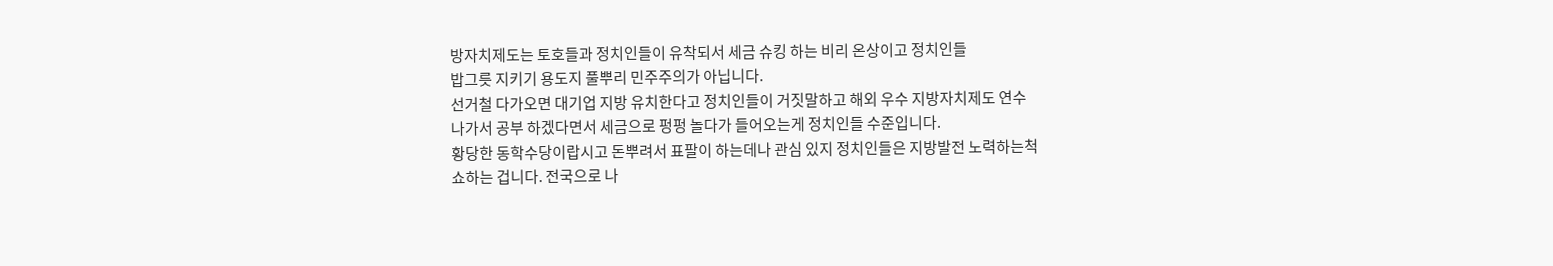방자치제도는 토호들과 정치인들이 유착되서 세금 슈킹 하는 비리 온상이고 정치인들
밥그릇 지키기 용도지 풀뿌리 민주주의가 아닙니다.
선거철 다가오면 대기업 지방 유치한다고 정치인들이 거짓말하고 해외 우수 지방자치제도 연수
나가서 공부 하겠다면서 세금으로 펑펑 놀다가 들어오는게 정치인들 수준입니다.
황당한 동학수당이랍시고 돈뿌려서 표팔이 하는데나 관심 있지 정치인들은 지방발전 노력하는척
쇼하는 겁니다. 전국으로 나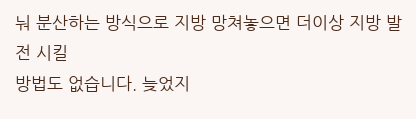눠 분산하는 방식으로 지방 망쳐놓으면 더이상 지방 발전 시킬
방법도 없습니다. 늦었지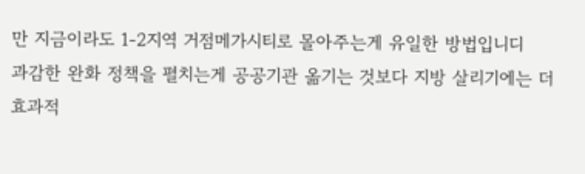만 지금이라도 1-2지역 거점메가시티로 몰아주는게 유일한 방법입니디
과감한 완화 정책을 펼치는게 공공기관 옮기는 것보다 지방 살리기에는 더 효과적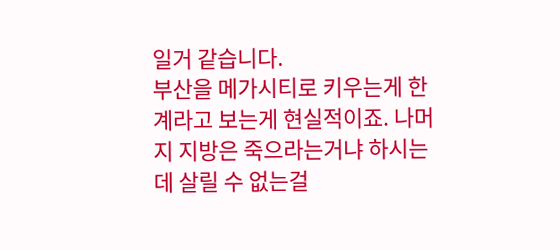일거 같습니다.
부산을 메가시티로 키우는게 한계라고 보는게 현실적이죠. 나머지 지방은 죽으라는거냐 하시는데 살릴 수 없는걸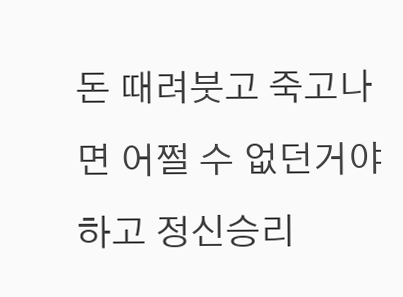돈 때려붓고 죽고나면 어쩔 수 없던거야 하고 정신승리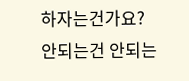하자는건가요?
안되는건 안되는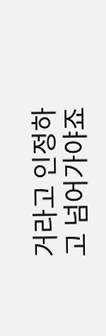거라고 인정하고 넘어가야죠